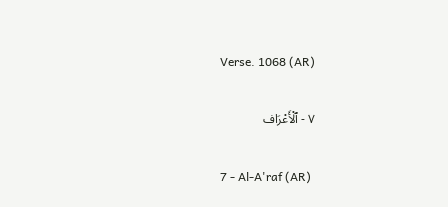Verse. 1068 (AR)

٧ - ٱلْأَعْرَاف

7 - Al-A'raf (AR)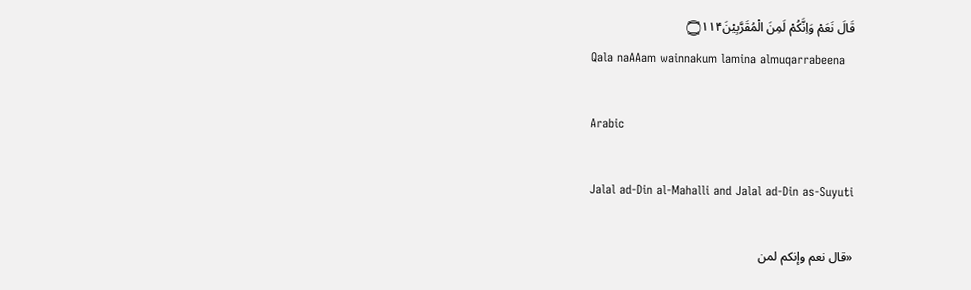قَالَ نَعَمْ وَاِنَّكُمْ لَمِنَ الْمُقَرَّبِيْنَ۝۱۱۴
Qala naAAam wainnakum lamina almuqarrabeena

Arabic

Jalal ad-Din al-Mahalli and Jalal ad-Din as-Suyuti

«قال نعم وإنكم لمن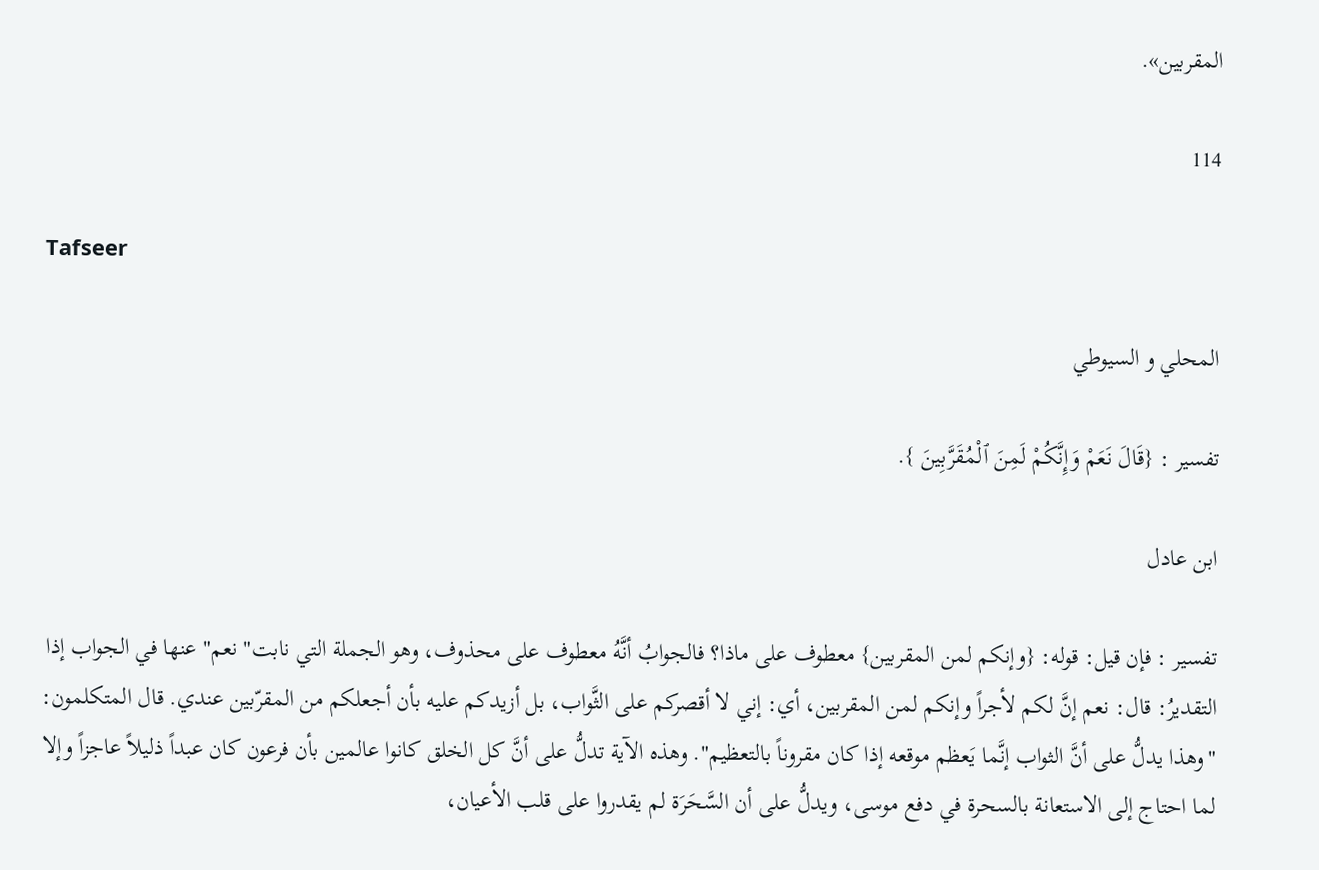المقربين».

114

Tafseer

المحلي و السيوطي

تفسير : {قَالَ نَعَمْ وَإِنَّكُمْ لَمِنَ ٱلْمُقَرَّبِينَ }.

ابن عادل

تفسير : فإن قيل: قوله: {وإنكم لمن المقربين} معطوف على ماذا؟ فالجوابُ أنَّهُ معطوف على محذوف، وهو الجملة التي نابت" نعم" عنها في الجواب إذا التقديرُ: قال: نعم إنَّ لكم لأجراً وإنكم لمن المقربين، أي: إني لا أقصركم على الثَّواب، بل أزيدكم عليه بأن أجعلكم من المقرّبين عندي. قال المتكلمون: "وهذا يدلُّ على أنَّ الثواب إنَّما يَعظم موقعه إذا كان مقروناً بالتعظيم". وهذه الآية تدلُّ على أنَّ كل الخلق كانوا عالمين بأن فرعون كان عبداً ذليلاً عاجزاً وإلا لما احتاج إلى الاستعانة بالسحرة في دفع موسى، ويدلُّ على أن السَّحَرَة لم يقدروا على قلب الأعيان،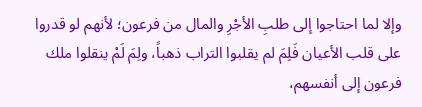وإلا لما احتاجوا إلى طلبِ الأجْرِ والمال من فرعون؛ لأنهم لو قدروا على قلب الأعيان فَلِمَ لم يقلبوا التراب ذهباً، ولِمَ لَمْ ينقلوا ملك فرعون إلى أنفسهم،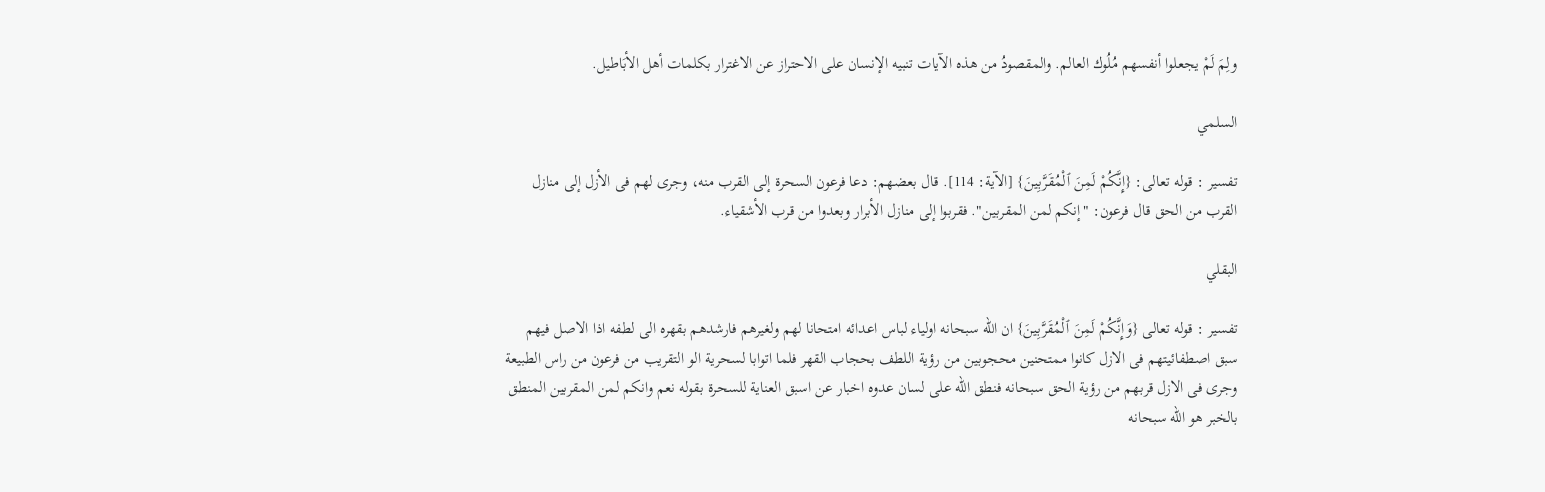ولِمَ لَمْ يجعلوا أنفسهم مُلُوك العالم. والمقصودُ من هذه الآيات تنبيه الإنسان على الاحتراز عن الاغترار بكلمات أهل الأبَاطيل.

السلمي

تفسير : قوله تعالى: {إِنَّكُمْ لَمِنَ ٱلْمُقَرَّبِينَ} [الآية: 114]. قال بعضهم: دعا فرعون السحرة إلى القرب منه، وجرى لهم فى الأزل إلى منازل القرب من الحق قال فرعون: "إنكم لمن المقربين". فقربوا إلى منازل الأبرار وبعدوا من قرب الأشقياء.

البقلي

تفسير : قوله تعالى {وَإِنَّكُمْ لَمِنَ ٱلْمُقَرَّبِينَ} ان الله سبحانه اولياء لباس اعدائه امتحانا لهم ولغيرهم فارشدهم بقهره الى لطفه اذا الاصل فيهم سبق اصطفائيتهم فى الازل كانوا ممتحنين محجوبين من رؤية اللطف بحجاب القهر فلما اتوابا لسحرية الو التقريب من فرعون من راس الطبيعة وجرى فى الازل قربهم من رؤية الحق سبحانه فنطق الله على لسان عدوه اخبار عن اسبق العناية للسحرة بقوله نعم وانكم لمن المقربين المنطق بالخبر هو الله سبحانه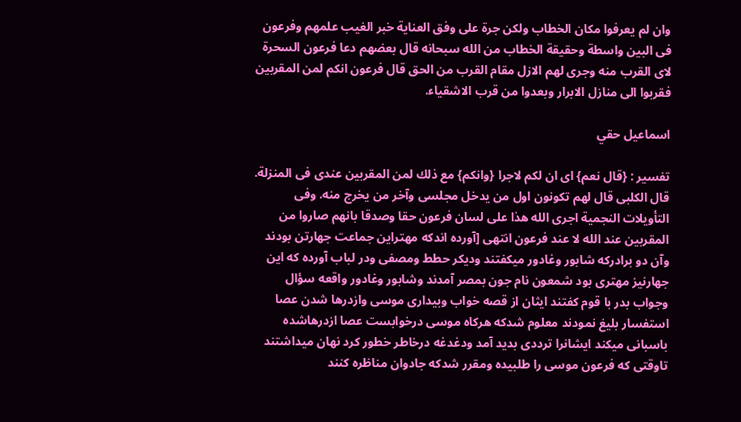وان لم يعرفوا مكان الخطاب ولكن جرة على وفق العناية خبر الغيب علمهم وفرعون فى البين واسطة وحقيقة الخطاب من الله سبحانه قال بعضهم دعا فرعون السحرة لاى القرب منه وجرى لهم الازل مقام القرب من الحق قال فرعون انكم لمن المقربين فقربوا الى منازل الابرار وبعدوا من قرب الاشقياء.

اسماعيل حقي

تفسير : {قال نعم} اى ان لكم لاجرا {وانكم} مع ذلك لمن المقربين عندى فى المنزلة. قال الكلبى قال لهم تكونون اول من يدخل مجلسى وآخر من يخرج منه. وفى التأويلات النجمية اجرى الله هذا على لسان فرعون حقا وصدقا بانهم صاروا من المقربين عند الله لا عند فرعون انتهى [آورده اندكه مهتراين جماعت جهارتن بودند وآن دو برادركه شابور وغادور ميكفتند وديكر حطط ومصفى ودر لباب آورده كه اين جهارنيز مهترى بود شمعون نام جون بمصر آمدند وشابور وغادور واقعه سؤال وجواب بدر با قوم كفتند ايثان از قصه خواب وبيدارى موسى وازدرها شدن عصا استفسار بليغ نمودند معلوم شدكه هركاه موسى درخوابست عصا ازدرهاشده باسبانى ميكند ايشانرا ترددى بديد آمد ودغدغه درخاطر خطور كرد نهان ميداشتند تاوقتى كه فرعون موسى را طلبيده ومقرر شدكه جادوان مناظره كنند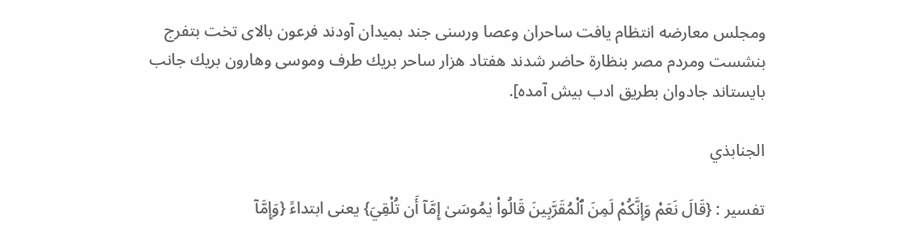ومجلس معارضه انتظام يافت ساحران وعصا ورسنى جند بميدان آودند فرعون بالاى تخت بتفرج بنشست ومردم مصر بنظارة حاضر شدند هفتاد هزار ساحر بريك طرف وموسى وهارون بريك جانب بايستاند جادوان بطريق ادب بيش آمده].

الجنابذي

تفسير : {قَالَ نَعَمْ وَإِنَّكُمْ لَمِنَ ٱلْمُقَرَّبِينَ قَالُواْ يٰمُوسَىٰ إِمَّآ أَن تُلْقِيَ} يعنى ابتداءً {وَإِمَّآ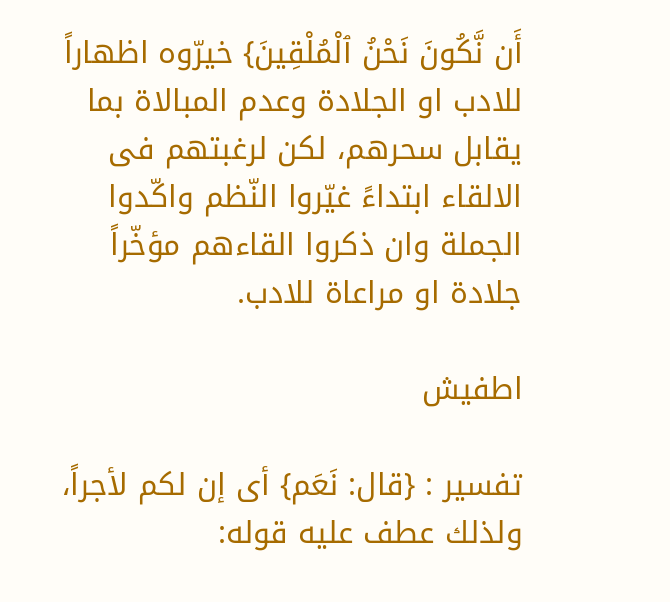أَن نَّكُونَ نَحْنُ ٱلْمُلْقِينَ} خيرّوه اظهاراً للادب او الجلادة وعدم المبالاة بما يقابل سحرهم، لكن لرغبتهم فى الالقاء ابتداءً غيّروا النّظم واكّدوا الجملة وان ذكروا القاءهم مؤخّراً جلادة او مراعاة للادب.

اطفيش

تفسير : {قال: نَعَم} أى إن لكم لأجراً، ولذلك عطف عليه قوله: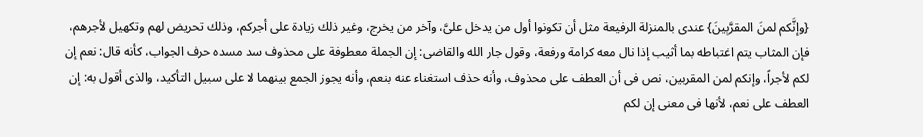{وإنَّكم لمنَ المقرَّبِينَ} عندى بالمنزلة الرفيعة مثل أن تكونوا أول من يدخل علىَّ، وآخر من يخرج، وغير ذلك زيادة على أجركم، وذلك تحريض لهم وتكهيل لأجرهم، فإن المثاب يتم اغتباطه بما أثيب إذا نال معه كرامة ورفعة، وقول جار الله والقاضى: إن الجملة معطوفة على محذوف سد مسده حرف الجواب، كأنه قال: نعم إن لكم لأجراً، وإنكم لمن المقربين، نص فى أن العطف على محذوف، وأنه حذف استغناء عنه بنعم، وأنه يجوز الجمع بينهما لا على سبيل التأكيد، والذى أقول به: إن العطف على نعم، لأنها فى معنى إن لكم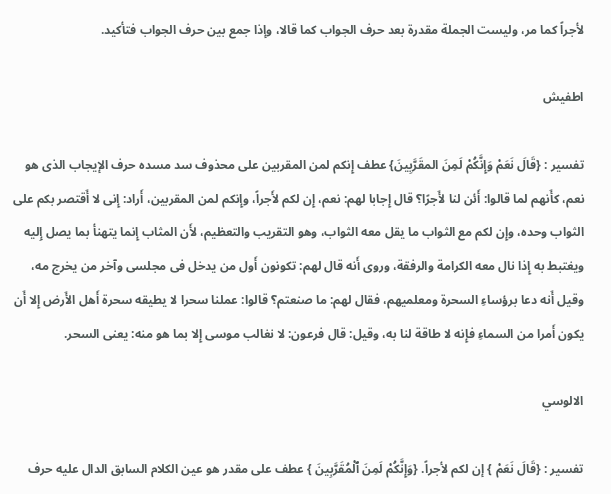لأجراً كما مر، وليست الجملة مقدرة بعد حرف الجواب كما قالا، وإذا جمع بين حرف الجواب فتأكيد.

اطفيش

تفسير : {قَالَ نَعَمْ وَإِنَّكُمْ لَمِنَ المقَرَّبِينَ} عطف إِنكم لمن المقربين على محذوف سد مسده حرف الإيجاب الذى هو نعم، كأَنهم لما قالوا: أَئن لنا لأَجرًا؟ قال إِجابا لهم: نعم، إِن لكم لأَجراً، وإِنكم لمن المقربين، أَراد: إِنى لا أَقتصر بكم على الثواب وحده، وإِن لكم مع الثواب ما يقل معه الثواب، وهو التقريب والتعظيم، لأَن المثاب إِنما يتهنأ بما يصل إِليه ويغتبط به إِذا نال معه الكرامة والرفقة، وروى أَنه قال لهم: تكونون أَول من يدخل فى مجلسى وآخر من يخرج مه، وقيل أَنه دعا برؤساءِ السحرة ومعلميهم، فقال لهم: ما صنعتم؟ قالوا: عملنا سحرا لا يطيقه سحرة أَهل الأَرض إِلا أَن يكون أَمرا من السماءِ فإِنه لا طاقة لنا به، وقيل: قال فرعون: لا نغالب موسى إِلا بما هو منه: يعنى السحر.

الالوسي

تفسير : {قَالَ نَعَمْ } إن لكم لأجراً. {وَإِنَّكُمْ لَمِنَ ٱلْمُقَرَّبِينَ } عطف على مقدر هو عين الكلام السابق الدال عليه حرف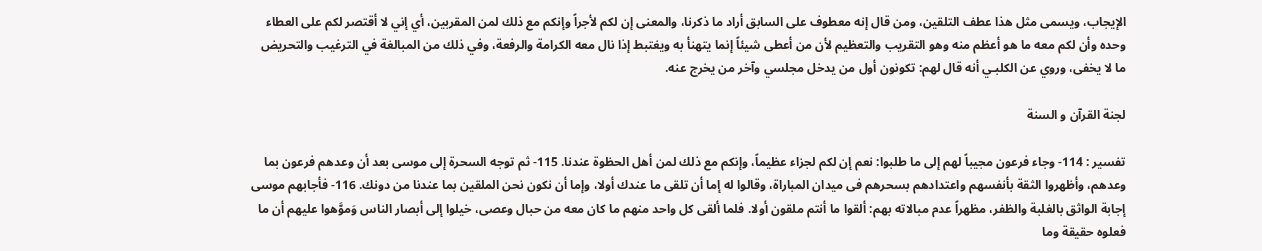الإيجاب، ويسمى مثل هذا عطف التلقين، ومن قال إنه معطوف على السابق أراد ما ذكرنا، والمعنى إن لكم لأجراً وإنكم مع ذلك لمن المقربين، أي إني لا أقتصر لكم على العطاء وحده وأن لكم معه ما هو أعظم منه وهو التقريب والتعظيم لأن من أعطى شيئاً إنما يتهنأ به ويغتبط إذا نال معه الكرامة والرفعة، وفي ذلك من المبالغة في الترغيب والتحريض ما لا يخفى، وروي عن الكلبـي أنه قال لهم: تكونون أول من يدخل مجلسي وآخر من يخرج عنه.

لجنة القرآن و السنة

تفسير : 114- وجاء فرعون مجيباً لهم إلى ما طلبوا: نعم إن لكم لجزاء عظيماً، وإنكم مع ذلك لمن أهل الحظوة عندنا. 115- ثم توجه السحرة إلى موسى بعد أن وعدهم فرعون بما وعدهم، وأظهروا الثقة بأنفسهم واعتدادهم بسحرهم فى ميدان المباراة، وقالوا له إما أن تلقى ما عندك أولا، وإما أن نكون نحن الملقين بما عندنا من دونك. 116- فأجابهم موسى إجابة الواثق بالغلبة والظفر، مظهراً عدم مبالاته بهم: ألقوا ما أنتم ملقون أولا. فلما ألقى كل واحد منهم ما كان معه من حبال وعصى، خيلوا إلى أبصار الناس وَموَّهوا عليهم أن ما فعلوه حقيقة وما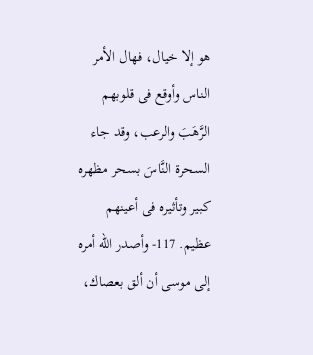هو إلا خيال، فهال الأمر الناس وأوقع فى قلوبهم الرَّهَبَ والرعب، وقد جاء السحرة النَّاسَ بسحر مظهره كبير وتأثيره فى أعينهم عظيم. 117- وأصدر الله أمره إلى موسى أن ألق بعصاك،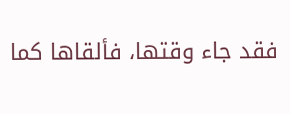فقد جاء وقتها، فألقاها كما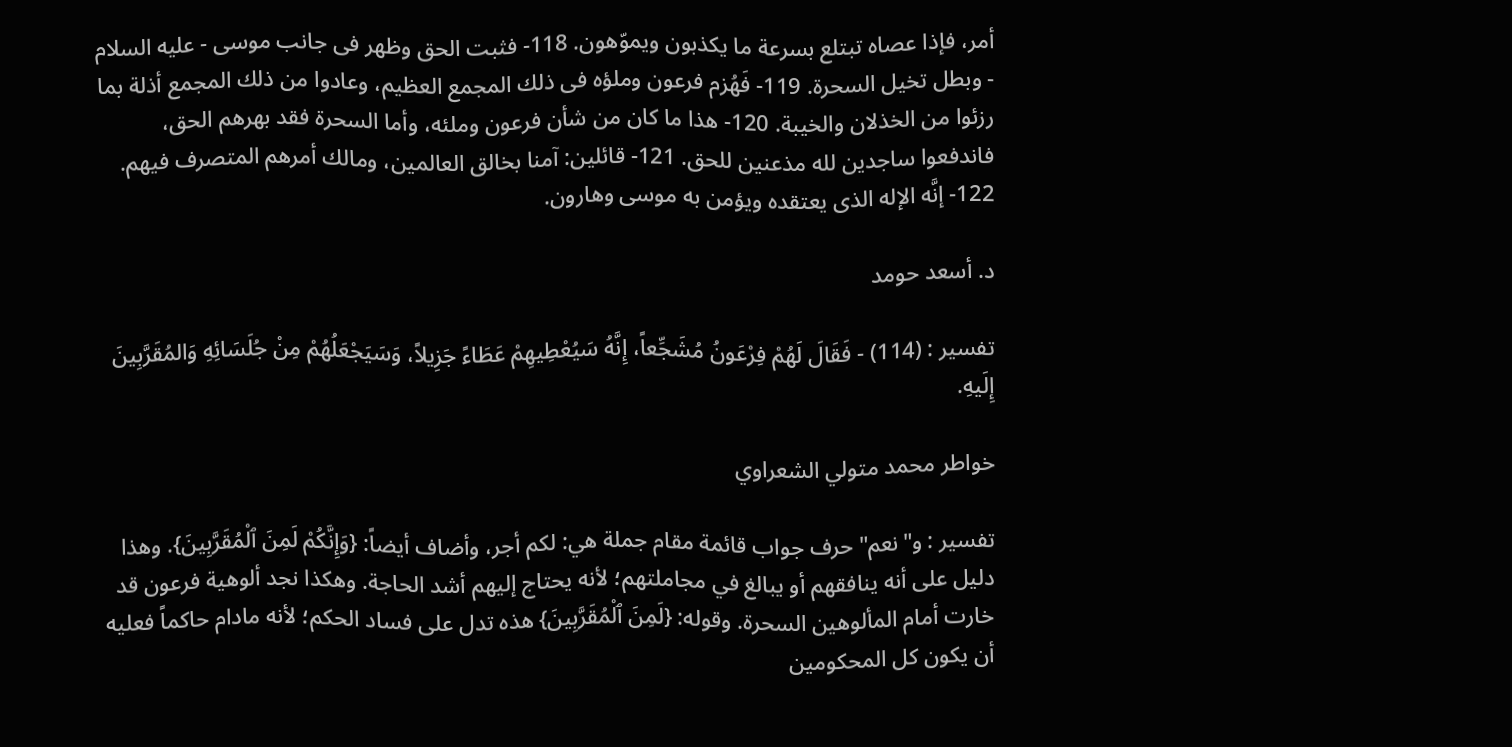أمر، فإذا عصاه تبتلع بسرعة ما يكذبون ويموّهون. 118- فثبت الحق وظهر فى جانب موسى - عليه السلام - وبطل تخيل السحرة. 119- فَهُزم فرعون وملؤه فى ذلك المجمع العظيم، وعادوا من ذلك المجمع أذلة بما رزئوا من الخذلان والخيبة. 120- هذا ما كان من شأن فرعون وملئه، وأما السحرة فقد بهرهم الحق، فاندفعوا ساجدين لله مذعنين للحق. 121- قائلين: آمنا بخالق العالمين، ومالك أمرهم المتصرف فيهم. 122- إنَّه الإله الذى يعتقده ويؤمن به موسى وهارون.

د. أسعد حومد

تفسير : (114) - فَقَالَ لَهُمْ فِرْعَونُ مُشَجِّعاً، إِنَّهُ سَيُعْطِيهِمْ عَطَاءً جَزِيلاً، وَسَيَجْعَلُهُمْ مِنْ جُلَسَائِهِ وَالمُقَرَّبِينَ إِلَيهِ.

خواطر محمد متولي الشعراوي

تفسير : و"نعم" حرف جواب قائمة مقام جملة هي: لكم أجر، وأضاف أيضاً: {وَإِنَّكُمْ لَمِنَ ٱلْمُقَرَّبِينَ}. وهذا دليل على أنه ينافقهم أو يبالغ في مجاملتهم؛ لأنه يحتاج إليهم أشد الحاجة. وهكذا نجد ألوهية فرعون قد خارت أمام المألوهين السحرة. وقوله: {لَمِنَ ٱلْمُقَرَّبِينَ} هذه تدل على فساد الحكم؛ لأنه مادام حاكماً فعليه أن يكون كل المحكومين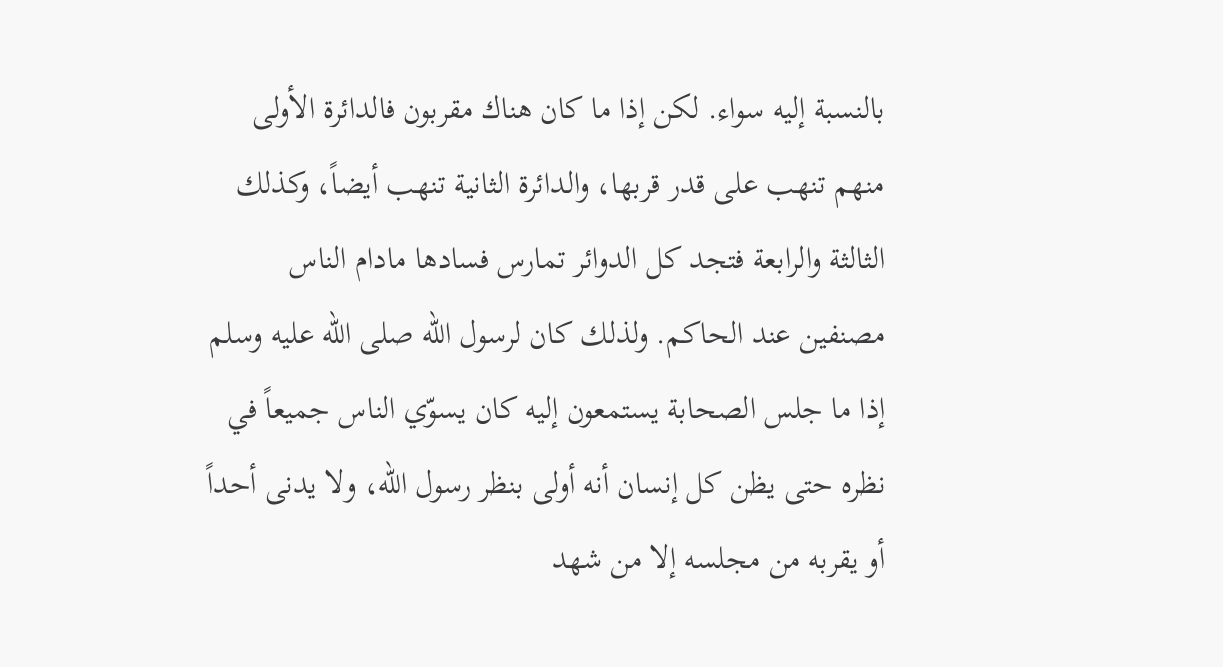بالنسبة إليه سواء. لكن إذا ما كان هناك مقربون فالدائرة الأولى منهم تنهب على قدر قربها، والدائرة الثانية تنهب أيضاً، وكذلك الثالثة والرابعة فتجد كل الدوائر تمارس فسادها مادام الناس مصنفين عند الحاكم. ولذلك كان لرسول الله صلى الله عليه وسلم إذا ما جلس الصحابة يستمعون إليه كان يسوّي الناس جميعاً في نظره حتى يظن كل إنسان أنه أولى بنظر رسول الله، ولا يدنى أحداً أو يقربه من مجلسه إلا من شهد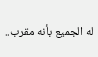له الجميع بأنه مقرب..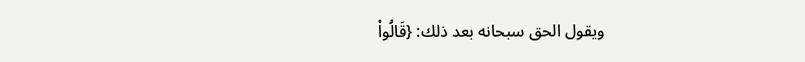ويقول الحق سبحانه بعد ذلك: {قَالُواْ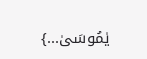يٰمُوسَىٰ...}